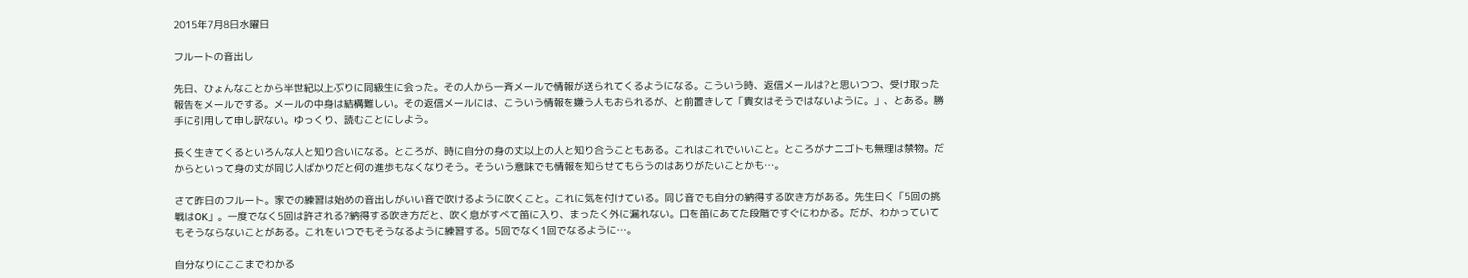2015年7月8日水曜日

フルートの音出し

先日、ひょんなことから半世紀以上ぶりに同級生に会った。その人から一斉メールで情報が送られてくるようになる。こういう時、返信メールは?と思いつつ、受け取った報告をメールでする。メールの中身は結構難しい。その返信メールには、こういう情報を嫌う人もおられるが、と前置きして「貴女はそうではないように。」、とある。勝手に引用して申し訳ない。ゆっくり、読むことにしよう。

長く生きてくるといろんな人と知り合いになる。ところが、時に自分の身の丈以上の人と知り合うこともある。これはこれでいいこと。ところがナニゴトも無理は禁物。だからといって身の丈が同じ人ばかりだと何の進歩もなくなりそう。そういう意味でも情報を知らせてもらうのはありがたいことかも…。

さて昨日のフルート。家での練習は始めの音出しがいい音で吹けるように吹くこと。これに気を付けている。同じ音でも自分の納得する吹き方がある。先生曰く「5回の挑戦はOK」。一度でなく5回は許される?納得する吹き方だと、吹く息がすべて笛に入り、まったく外に漏れない。口を笛にあてた段階ですぐにわかる。だが、わかっていてもそうならないことがある。これをいつでもそうなるように練習する。5回でなく1回でなるように…。

自分なりにここまでわかる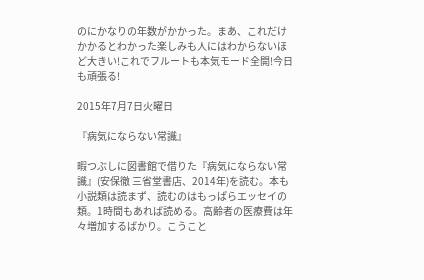のにかなりの年数がかかった。まあ、これだけかかるとわかった楽しみも人にはわからないほど大きい!これでフルートも本気モード全開!今日も頑張る!

2015年7月7日火曜日

『病気にならない常識』

暇つぶしに図書館で借りた『病気にならない常識』(安保徹 三省堂書店、2014年)を読む。本も小説類は読まず、読むのはもっぱらエッセイの類。1時間もあれば読める。高齢者の医療費は年々増加するばかり。こうこと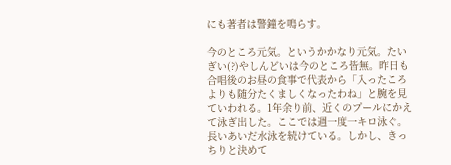にも著者は警鐘を鳴らす。

今のところ元気。というかかなり元気。たいぎい(?)やしんどいは今のところ皆無。昨日も合唱後のお昼の食事で代表から「入ったころよりも随分たくましくなったわね」と腕を見ていわれる。1年余り前、近くのプールにかえて泳ぎ出した。ここでは週一度一キロ泳ぐ。長いあいだ水泳を続けている。しかし、きっちりと決めて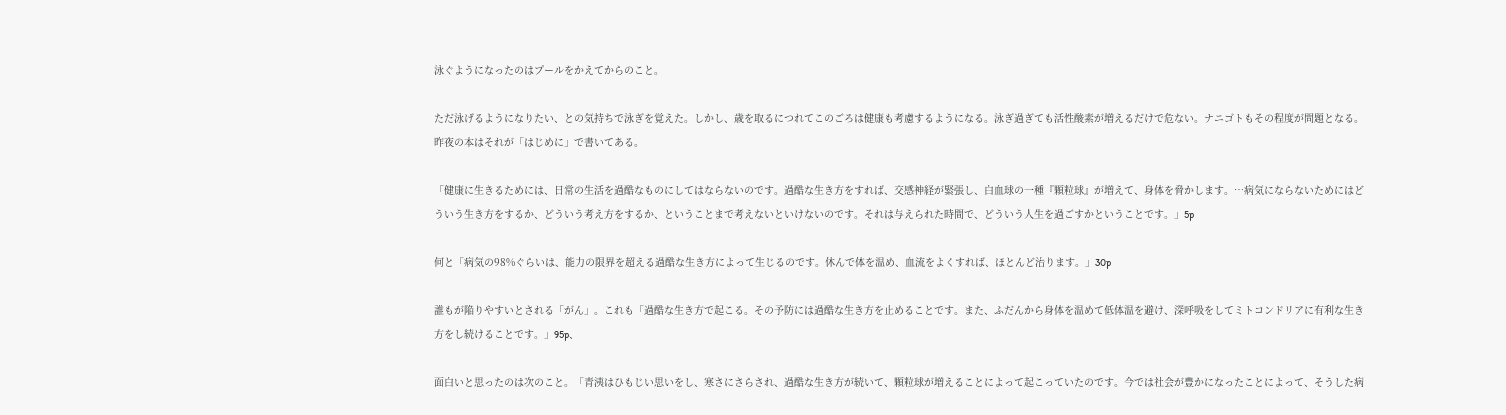泳ぐようになったのはプールをかえてからのこと。

ただ泳げるようになりたい、との気持ちで泳ぎを覚えた。しかし、歳を取るにつれてこのごろは健康も考慮するようになる。泳ぎ過ぎても活性酸素が増えるだけで危ない。ナニゴトもその程度が問題となる。昨夜の本はそれが「はじめに」で書いてある。

「健康に生きるためには、日常の生活を過酷なものにしてはならないのです。過酷な生き方をすれば、交感神経が緊張し、白血球の一種『顆粒球』が増えて、身体を脅かします。…病気にならないためにはどういう生き方をするか、どういう考え方をするか、ということまで考えないといけないのです。それは与えられた時間で、どういう人生を過ごすかということです。」5p

何と「病気の98%ぐらいは、能力の限界を超える過酷な生き方によって生じるのです。休んで体を温め、血流をよくすれば、ほとんど治ります。」30p

誰もが陥りやすいとされる「がん」。これも「過酷な生き方で起こる。その予防には過酷な生き方を止めることです。また、ふだんから身体を温めて低体温を避け、深呼吸をしてミトコンドリアに有利な生き方をし続けることです。」95p、

面白いと思ったのは次のこと。「青洟はひもじい思いをし、寒さにさらされ、過酷な生き方が続いて、顆粒球が増えることによって起こっていたのです。今では社会が豊かになったことによって、そうした病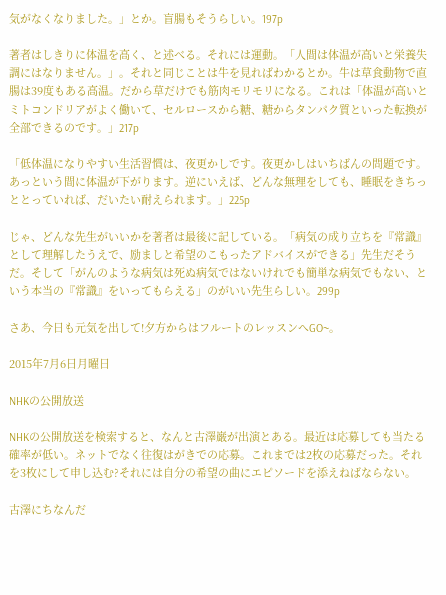気がなくなりました。」とか。盲腸もそうらしい。197p

著者はしきりに体温を高く、と述べる。それには運動。「人間は体温が高いと栄養失調にはなりません。」。それと同じことは牛を見ればわかるとか。牛は草食動物で直腸は39度もある高温。だから草だけでも筋肉モリモリになる。これは「体温が高いとミトコンドリアがよく働いて、セルロースから糖、糖からタンパク質といった転換が全部できるのです。」217p

「低体温になりやすい生活習慣は、夜更かしです。夜更かしはいちばんの問題です。あっという間に体温が下がります。逆にいえば、どんな無理をしても、睡眠をきちっととっていれば、だいたい耐えられます。」225p

じゃ、どんな先生がいいかを著者は最後に記している。「病気の成り立ちを『常識』として理解したうえで、励ましと希望のこもったアドバイスができる」先生だそうだ。そして「がんのような病気は死ぬ病気ではないけれでも簡単な病気でもない、という本当の『常識』をいってもらえる」のがいい先生らしい。299p

さあ、今日も元気を出して!夕方からはフルートのレッスンへGO~。

2015年7月6日月曜日

NHKの公開放送

NHKの公開放送を検索すると、なんと古澤巌が出演とある。最近は応募しても当たる確率が低い。ネットでなく往復はがきでの応募。これまでは2枚の応募だった。それを3枚にして申し込む?それには自分の希望の曲にエピソードを添えねばならない。

古澤にちなんだ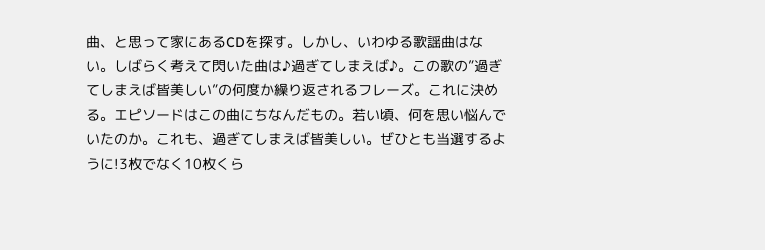曲、と思って家にあるCDを探す。しかし、いわゆる歌謡曲はない。しばらく考えて閃いた曲は♪過ぎてしまえば♪。この歌の”過ぎてしまえば皆美しい”の何度か繰り返されるフレーズ。これに決める。エピソードはこの曲にちなんだもの。若い頃、何を思い悩んでいたのか。これも、過ぎてしまえば皆美しい。ぜひとも当選するように!3枚でなく10枚くら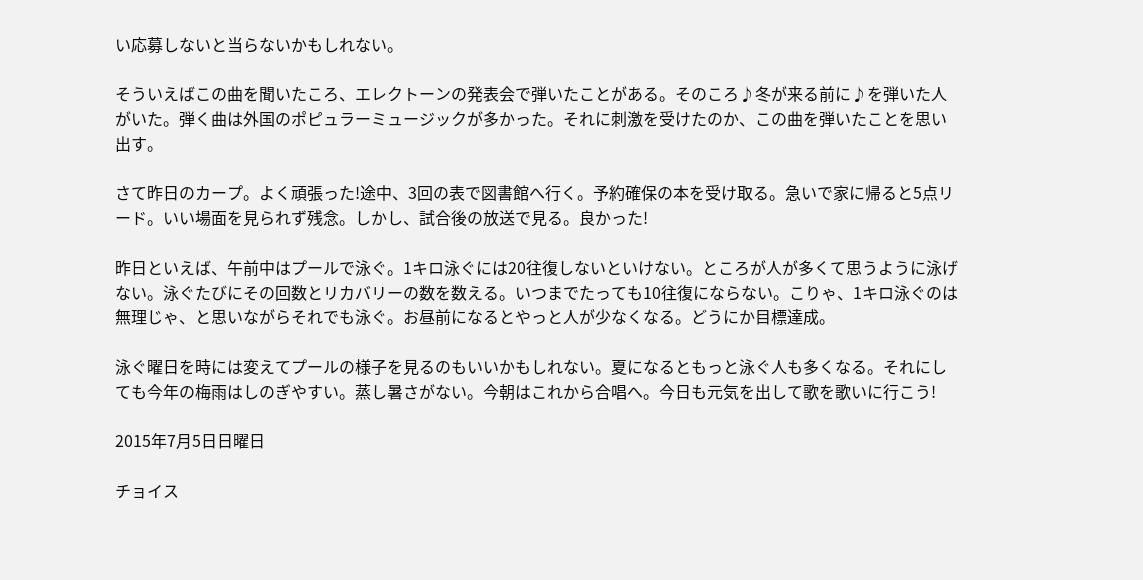い応募しないと当らないかもしれない。

そういえばこの曲を聞いたころ、エレクトーンの発表会で弾いたことがある。そのころ♪冬が来る前に♪を弾いた人がいた。弾く曲は外国のポピュラーミュージックが多かった。それに刺激を受けたのか、この曲を弾いたことを思い出す。

さて昨日のカープ。よく頑張った!途中、3回の表で図書館へ行く。予約確保の本を受け取る。急いで家に帰ると5点リード。いい場面を見られず残念。しかし、試合後の放送で見る。良かった!

昨日といえば、午前中はプールで泳ぐ。1キロ泳ぐには20往復しないといけない。ところが人が多くて思うように泳げない。泳ぐたびにその回数とリカバリーの数を数える。いつまでたっても10往復にならない。こりゃ、1キロ泳ぐのは無理じゃ、と思いながらそれでも泳ぐ。お昼前になるとやっと人が少なくなる。どうにか目標達成。

泳ぐ曜日を時には変えてプールの様子を見るのもいいかもしれない。夏になるともっと泳ぐ人も多くなる。それにしても今年の梅雨はしのぎやすい。蒸し暑さがない。今朝はこれから合唱へ。今日も元気を出して歌を歌いに行こう!

2015年7月5日日曜日

チョイス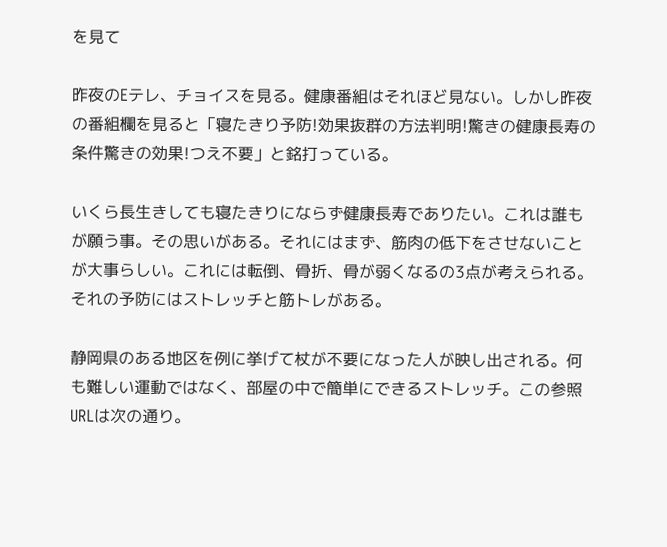を見て

昨夜のEテレ、チョイスを見る。健康番組はそれほど見ない。しかし昨夜の番組欄を見ると「寝たきり予防!効果抜群の方法判明!驚きの健康長寿の条件驚きの効果!つえ不要」と銘打っている。

いくら長生きしても寝たきりにならず健康長寿でありたい。これは誰もが願う事。その思いがある。それにはまず、筋肉の低下をさせないことが大事らしい。これには転倒、骨折、骨が弱くなるの3点が考えられる。それの予防にはストレッチと筋トレがある。

静岡県のある地区を例に挙げて杖が不要になった人が映し出される。何も難しい運動ではなく、部屋の中で簡単にできるストレッチ。この参照URLは次の通り。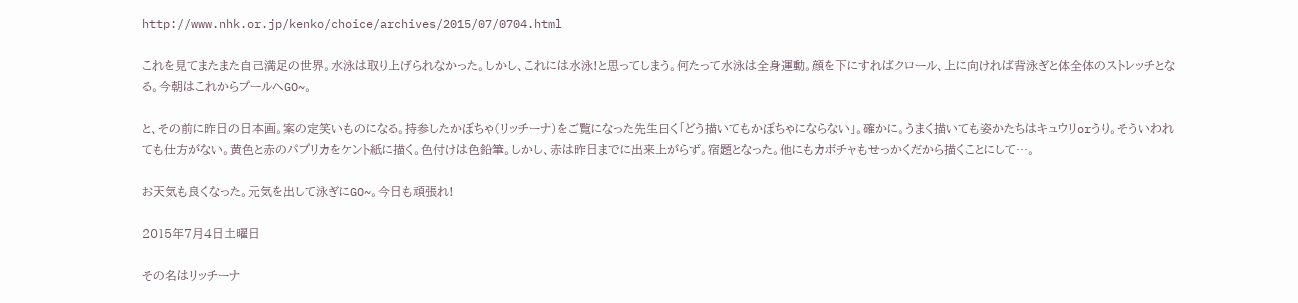http://www.nhk.or.jp/kenko/choice/archives/2015/07/0704.html

これを見てまたまた自己満足の世界。水泳は取り上げられなかった。しかし、これには水泳!と思ってしまう。何たって水泳は全身運動。顔を下にすればクロール、上に向ければ背泳ぎと体全体のストレッチとなる。今朝はこれからプールへGO~。

と、その前に昨日の日本画。案の定笑いものになる。持参したかぼちゃ(リッチーナ)をご覧になった先生曰く「どう描いてもかぼちゃにならない」。確かに。うまく描いても姿かたちはキュウリorうり。そういわれても仕方がない。黄色と赤のパプリカをケント紙に描く。色付けは色鉛筆。しかし、赤は昨日までに出来上がらず。宿題となった。他にもカボチャもせっかくだから描くことにして…。

お天気も良くなった。元気を出して泳ぎにGO~。今日も頑張れ!

2015年7月4日土曜日

その名はリッチーナ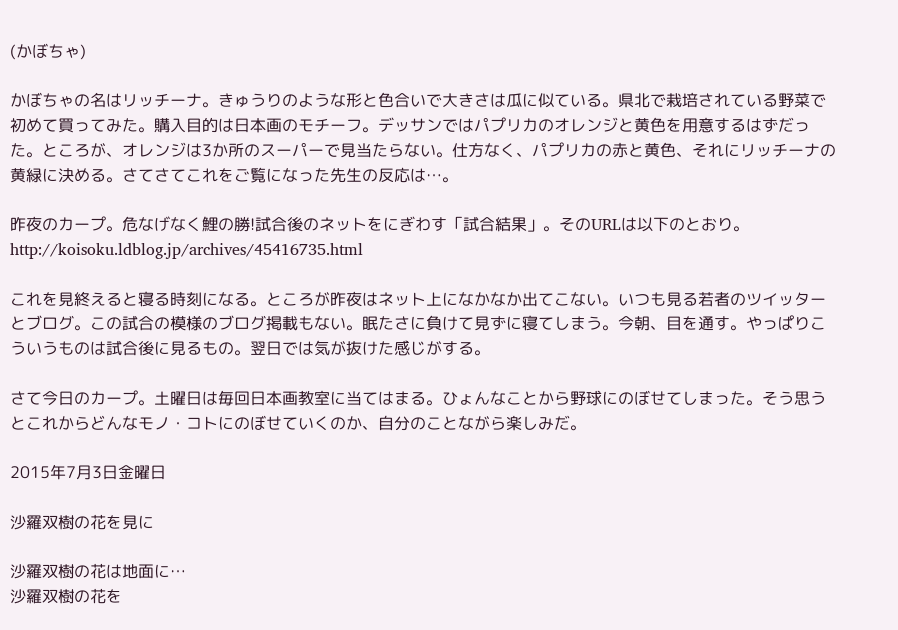(かぼちゃ)

かぼちゃの名はリッチーナ。きゅうりのような形と色合いで大きさは瓜に似ている。県北で栽培されている野菜で初めて買ってみた。購入目的は日本画のモチーフ。デッサンではパプリカのオレンジと黄色を用意するはずだった。ところが、オレンジは3か所のスーパーで見当たらない。仕方なく、パプリカの赤と黄色、それにリッチーナの黄緑に決める。さてさてこれをご覧になった先生の反応は…。

昨夜のカープ。危なげなく鯉の勝!試合後のネットをにぎわす「試合結果」。そのURLは以下のとおり。http://koisoku.ldblog.jp/archives/45416735.html

これを見終えると寝る時刻になる。ところが昨夜はネット上になかなか出てこない。いつも見る若者のツイッターとブログ。この試合の模様のブログ掲載もない。眠たさに負けて見ずに寝てしまう。今朝、目を通す。やっぱりこういうものは試合後に見るもの。翌日では気が抜けた感じがする。

さて今日のカープ。土曜日は毎回日本画教室に当てはまる。ひょんなことから野球にのぼせてしまった。そう思うとこれからどんなモノ・コトにのぼせていくのか、自分のことながら楽しみだ。

2015年7月3日金曜日

沙羅双樹の花を見に

沙羅双樹の花は地面に…
沙羅双樹の花を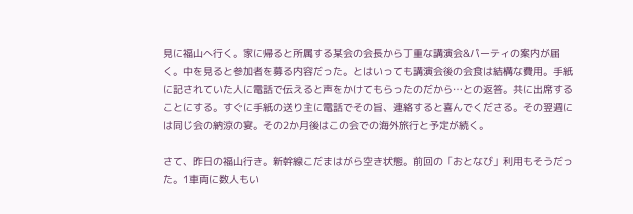見に福山へ行く。家に帰ると所属する某会の会長から丁重な講演会&パーティの案内が届く。中を見ると参加者を募る内容だった。とはいっても講演会後の会食は結構な費用。手紙に記されていた人に電話で伝えると声をかけてもらったのだから…との返答。共に出席することにする。すぐに手紙の送り主に電話でその旨、連絡すると喜んでくださる。その翌週には同じ会の納涼の宴。その2か月後はこの会での海外旅行と予定が続く。

さて、昨日の福山行き。新幹線こだまはがら空き状態。前回の「おとなび」利用もそうだった。1車両に数人もい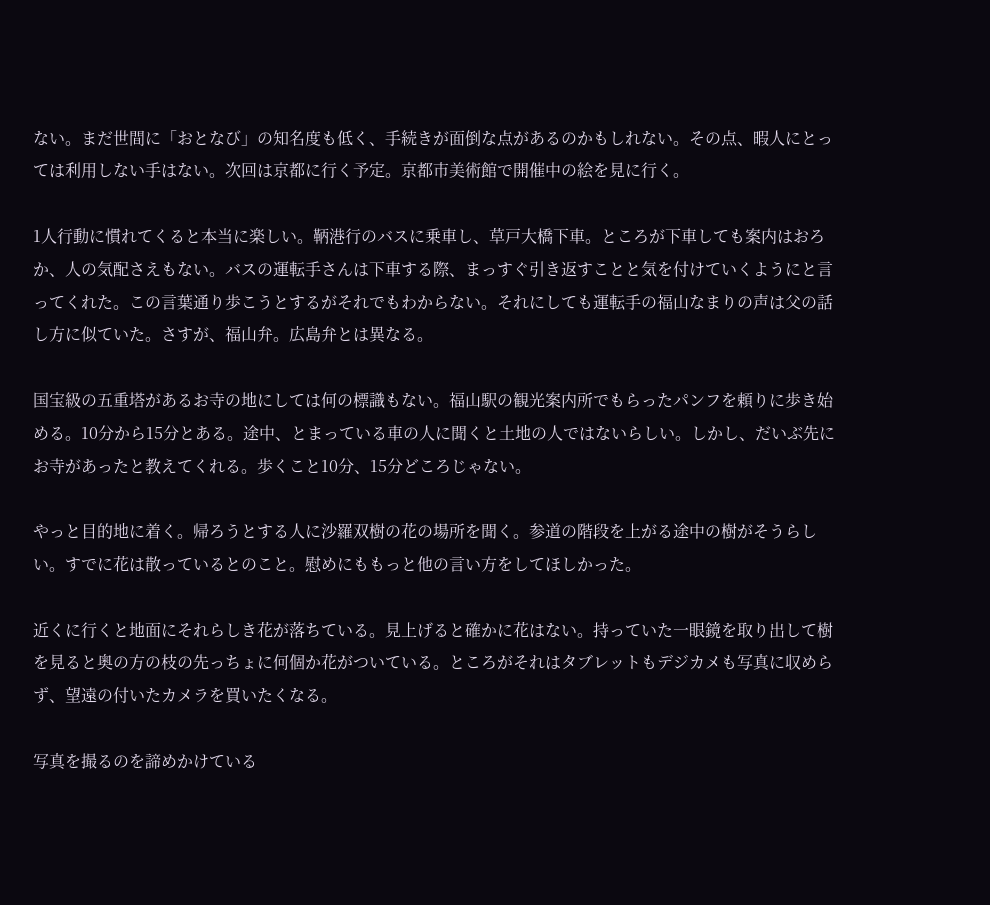ない。まだ世間に「おとなび」の知名度も低く、手続きが面倒な点があるのかもしれない。その点、暇人にとっては利用しない手はない。次回は京都に行く予定。京都市美術館で開催中の絵を見に行く。

1人行動に慣れてくると本当に楽しい。鞆港行のバスに乗車し、草戸大橋下車。ところが下車しても案内はおろか、人の気配さえもない。バスの運転手さんは下車する際、まっすぐ引き返すことと気を付けていくようにと言ってくれた。この言葉通り歩こうとするがそれでもわからない。それにしても運転手の福山なまりの声は父の話し方に似ていた。さすが、福山弁。広島弁とは異なる。

国宝級の五重塔があるお寺の地にしては何の標識もない。福山駅の観光案内所でもらったパンフを頼りに歩き始める。10分から15分とある。途中、とまっている車の人に聞くと土地の人ではないらしい。しかし、だいぶ先にお寺があったと教えてくれる。歩くこと10分、15分どころじゃない。

やっと目的地に着く。帰ろうとする人に沙羅双樹の花の場所を聞く。参道の階段を上がる途中の樹がそうらしい。すでに花は散っているとのこと。慰めにももっと他の言い方をしてほしかった。

近くに行くと地面にそれらしき花が落ちている。見上げると確かに花はない。持っていた一眼鏡を取り出して樹を見ると奥の方の枝の先っちょに何個か花がついている。ところがそれはタブレットもデジカメも写真に収めらず、望遠の付いたカメラを買いたくなる。

写真を撮るのを諦めかけている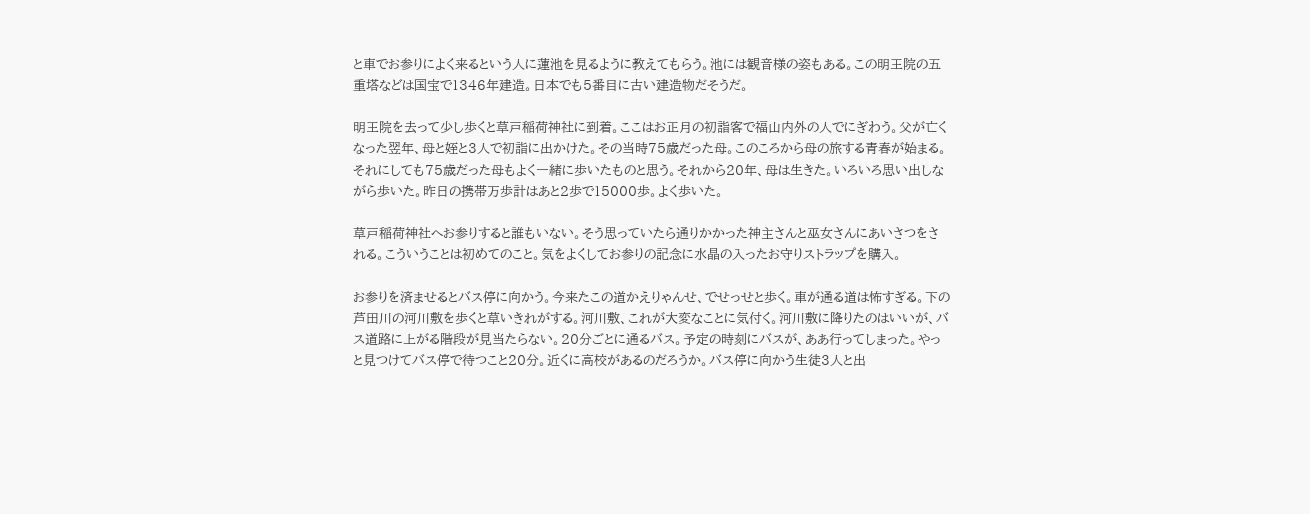と車でお参りによく来るという人に蓮池を見るように教えてもらう。池には観音様の姿もある。この明王院の五重塔などは国宝で1346年建造。日本でも5番目に古い建造物だそうだ。

明王院を去って少し歩くと草戸稲荷神社に到着。ここはお正月の初詣客で福山内外の人でにぎわう。父が亡くなった翌年、母と姪と3人で初詣に出かけた。その当時75歳だった母。このころから母の旅する青春が始まる。それにしても75歳だった母もよく一緒に歩いたものと思う。それから20年、母は生きた。いろいろ思い出しながら歩いた。昨日の携帯万歩計はあと2歩で15000歩。よく歩いた。

草戸稲荷神社へお参りすると誰もいない。そう思っていたら通りかかった神主さんと巫女さんにあいさつをされる。こういうことは初めてのこと。気をよくしてお参りの記念に水晶の入ったお守りストラップを購入。

お参りを済ませるとバス停に向かう。今来たこの道かえりゃんせ、でせっせと歩く。車が通る道は怖すぎる。下の芦田川の河川敷を歩くと草いきれがする。河川敷、これが大変なことに気付く。河川敷に降りたのはいいが、バス道路に上がる階段が見当たらない。20分ごとに通るバス。予定の時刻にバスが、ああ行ってしまった。やっと見つけてバス停で待つこと20分。近くに高校があるのだろうか。バス停に向かう生徒3人と出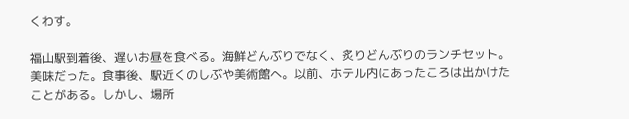くわす。

福山駅到着後、遅いお昼を食べる。海鮮どんぶりでなく、炙りどんぶりのランチセット。美味だった。食事後、駅近くのしぶや美術館へ。以前、ホテル内にあったころは出かけたことがある。しかし、場所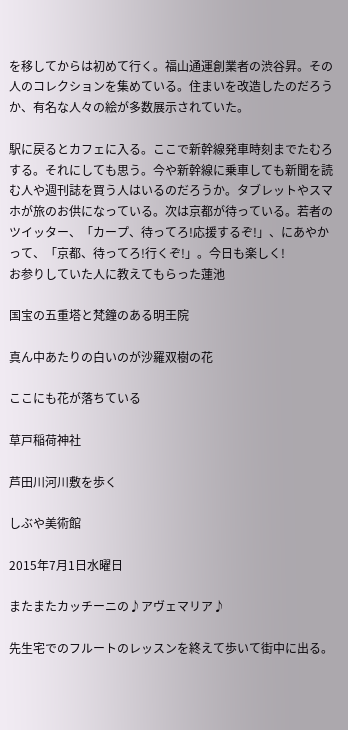を移してからは初めて行く。福山通運創業者の渋谷昇。その人のコレクションを集めている。住まいを改造したのだろうか、有名な人々の絵が多数展示されていた。

駅に戻るとカフェに入る。ここで新幹線発車時刻までたむろする。それにしても思う。今や新幹線に乗車しても新聞を読む人や週刊誌を買う人はいるのだろうか。タブレットやスマホが旅のお供になっている。次は京都が待っている。若者のツイッター、「カープ、待ってろ!応援するぞ!」、にあやかって、「京都、待ってろ!行くぞ!」。今日も楽しく!
お参りしていた人に教えてもらった蓮池

国宝の五重塔と梵鐘のある明王院

真ん中あたりの白いのが沙羅双樹の花

ここにも花が落ちている

草戸稲荷神社

芦田川河川敷を歩く

しぶや美術館

2015年7月1日水曜日

またまたカッチーニの♪アヴェマリア♪

先生宅でのフルートのレッスンを終えて歩いて街中に出る。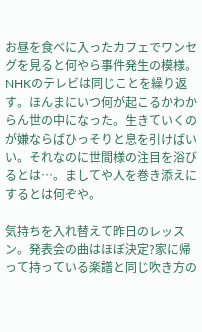お昼を食べに入ったカフェでワンセグを見ると何やら事件発生の模様。NHKのテレビは同じことを繰り返す。ほんまにいつ何が起こるかわからん世の中になった。生きていくのが嫌ならばひっそりと息を引けばいい。それなのに世間様の注目を浴びるとは…。ましてや人を巻き添えにするとは何ぞや。

気持ちを入れ替えて昨日のレッスン。発表会の曲はほぼ決定?家に帰って持っている楽譜と同じ吹き方の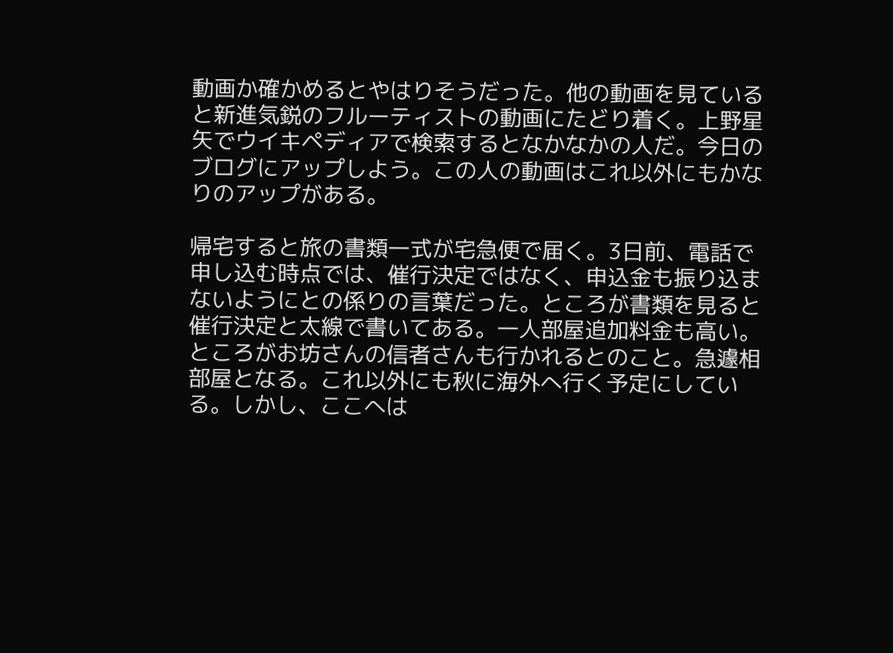動画か確かめるとやはりそうだった。他の動画を見ていると新進気鋭のフルーティストの動画にたどり着く。上野星矢でウイキペディアで検索するとなかなかの人だ。今日のブログにアップしよう。この人の動画はこれ以外にもかなりのアップがある。

帰宅すると旅の書類一式が宅急便で届く。3日前、電話で申し込む時点では、催行決定ではなく、申込金も振り込まないようにとの係りの言葉だった。ところが書類を見ると催行決定と太線で書いてある。一人部屋追加料金も高い。ところがお坊さんの信者さんも行かれるとのこと。急遽相部屋となる。これ以外にも秋に海外へ行く予定にしている。しかし、ここへは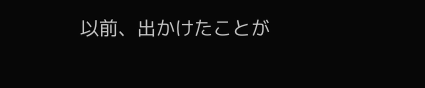以前、出かけたことが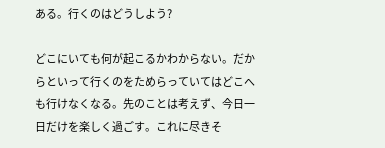ある。行くのはどうしよう?

どこにいても何が起こるかわからない。だからといって行くのをためらっていてはどこへも行けなくなる。先のことは考えず、今日一日だけを楽しく過ごす。これに尽きそ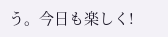う。今日も楽しく!